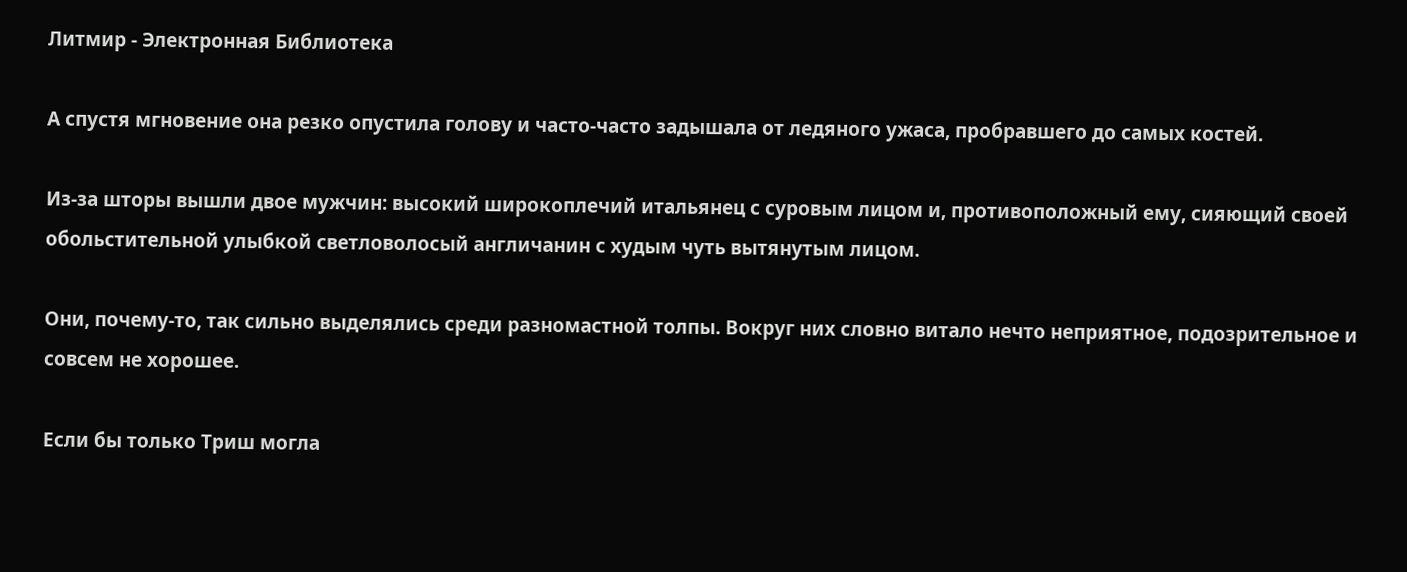Литмир - Электронная Библиотека

А спустя мгновение она резко опустила голову и часто-часто задышала от ледяного ужаса, пробравшего до самых костей.

Из-за шторы вышли двое мужчин: высокий широкоплечий итальянец с суровым лицом и, противоположный ему, сияющий своей обольстительной улыбкой светловолосый англичанин с худым чуть вытянутым лицом.

Они, почему-то, так сильно выделялись среди разномастной толпы. Вокруг них словно витало нечто неприятное, подозрительное и совсем не хорошее.

Если бы только Триш могла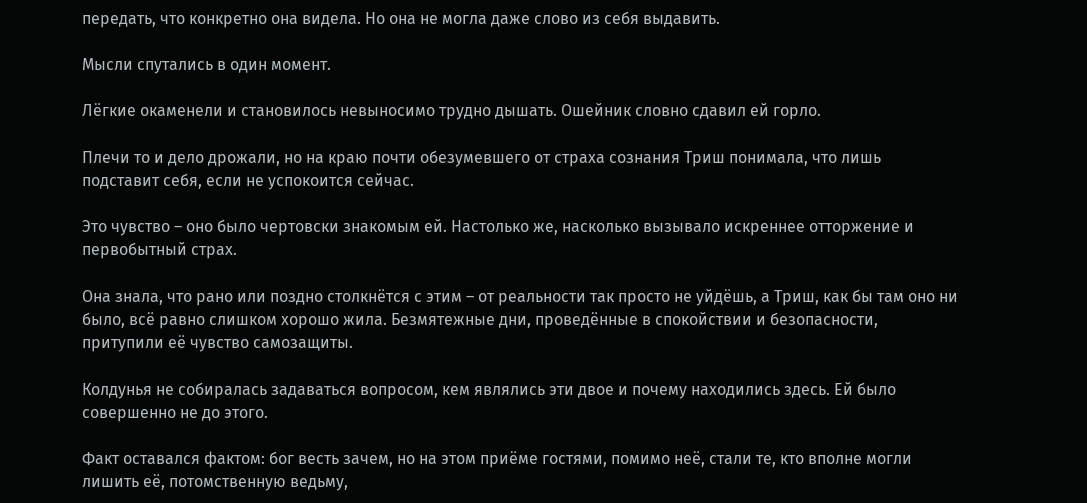передать, что конкретно она видела. Но она не могла даже слово из себя выдавить.

Мысли спутались в один момент.

Лёгкие окаменели и становилось невыносимо трудно дышать. Ошейник словно сдавил ей горло.

Плечи то и дело дрожали, но на краю почти обезумевшего от страха сознания Триш понимала, что лишь подставит себя, если не успокоится сейчас.

Это чувство – оно было чертовски знакомым ей. Настолько же, насколько вызывало искреннее отторжение и первобытный страх.

Она знала, что рано или поздно столкнётся с этим – от реальности так просто не уйдёшь, а Триш, как бы там оно ни было, всё равно слишком хорошо жила. Безмятежные дни, проведённые в спокойствии и безопасности, притупили её чувство самозащиты.

Колдунья не собиралась задаваться вопросом, кем являлись эти двое и почему находились здесь. Ей было совершенно не до этого.

Факт оставался фактом: бог весть зачем, но на этом приёме гостями, помимо неё, стали те, кто вполне могли лишить её, потомственную ведьму,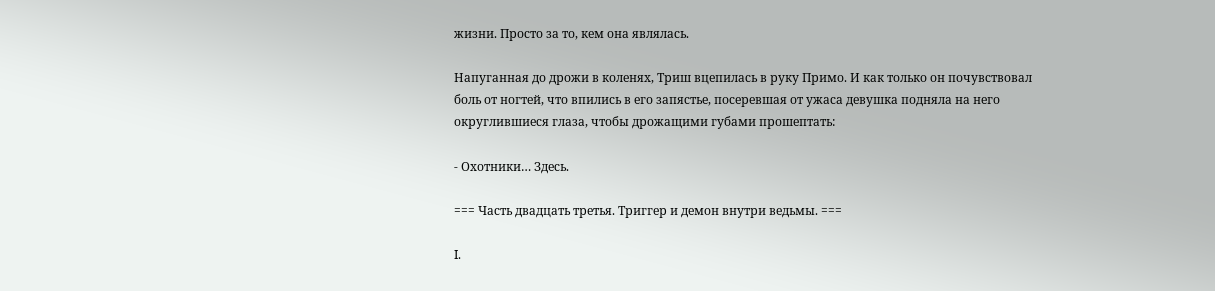жизни. Просто за то, кем она являлась.

Напуганная до дрожи в коленях, Триш вцепилась в руку Примо. И как только он почувствовал боль от ногтей, что впились в его запястье, посеревшая от ужаса девушка подняла на него округлившиеся глаза, чтобы дрожащими губами прошептать:

- Охотники… Здесь.

=== Часть двадцать третья. Триггер и демон внутри ведьмы. ===

I.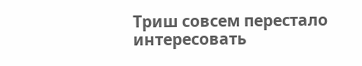Триш совсем перестало интересовать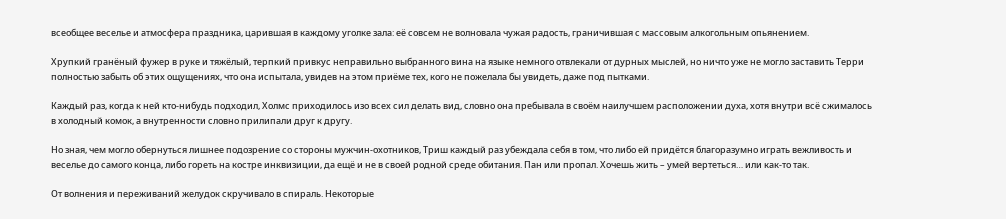всеобщее веселье и атмосфера праздника, царившая в каждому уголке зала: её совсем не волновала чужая радость, граничившая с массовым алкогольным опьянением.

Хрупкий гранёный фужер в руке и тяжёлый, терпкий привкус неправильно выбранного вина на языке немного отвлекали от дурных мыслей, но ничто уже не могло заставить Терри полностью забыть об этих ощущениях, что она испытала, увидев на этом приёме тех, кого не пожелала бы увидеть, даже под пытками.

Каждый раз, когда к ней кто-нибудь подходил, Холмс приходилось изо всех сил делать вид, словно она пребывала в своём наилучшем расположении духа, хотя внутри всё сжималось в холодный комок, а внутренности словно прилипали друг к другу.

Но зная, чем могло обернуться лишнее подозрение со стороны мужчин-охотников, Триш каждый раз убеждала себя в том, что либо ей придётся благоразумно играть вежливость и веселье до самого конца, либо гореть на костре инквизиции, да ещё и не в своей родной среде обитания. Пан или пропал. Хочешь жить – умей вертеться… или как-то так.

От волнения и переживаний желудок скручивало в спираль. Некоторые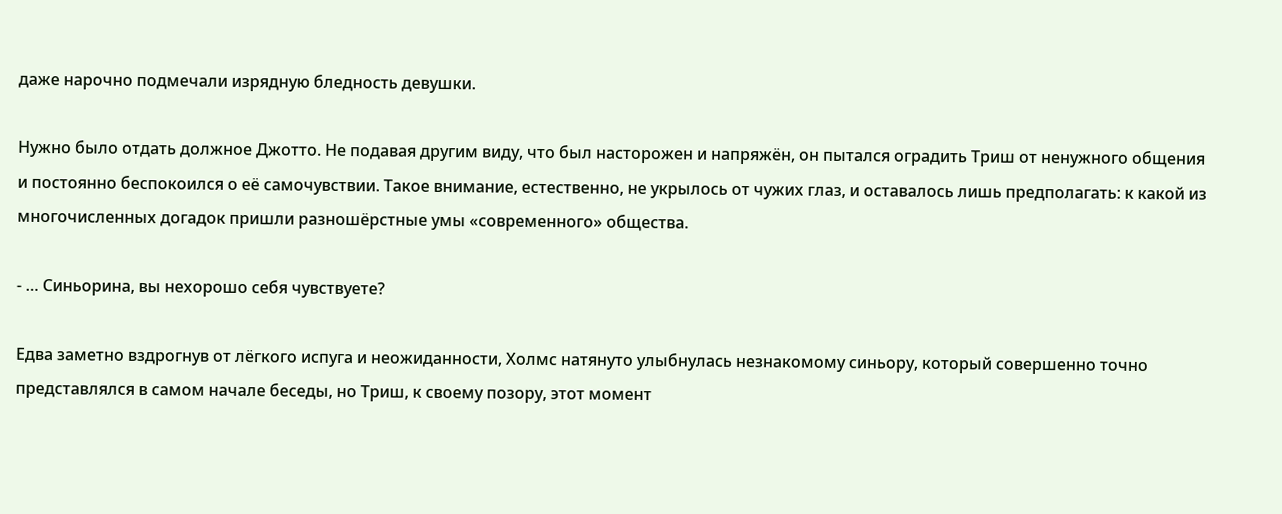даже нарочно подмечали изрядную бледность девушки.

Нужно было отдать должное Джотто. Не подавая другим виду, что был насторожен и напряжён, он пытался оградить Триш от ненужного общения и постоянно беспокоился о её самочувствии. Такое внимание, естественно, не укрылось от чужих глаз, и оставалось лишь предполагать: к какой из многочисленных догадок пришли разношёрстные умы «современного» общества.

- … Синьорина, вы нехорошо себя чувствуете?

Едва заметно вздрогнув от лёгкого испуга и неожиданности, Холмс натянуто улыбнулась незнакомому синьору, который совершенно точно представлялся в самом начале беседы, но Триш, к своему позору, этот момент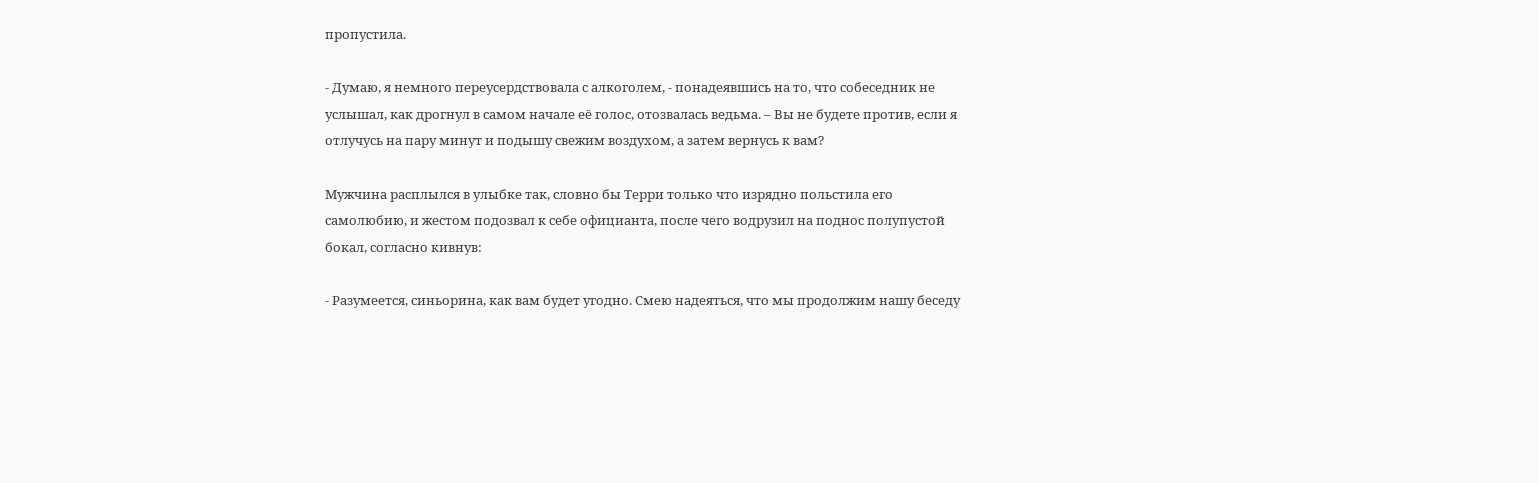пропустила.

- Думаю, я немного переусердствовала с алкоголем, - понадеявшись на то, что собеседник не услышал, как дрогнул в самом начале её голос, отозвалась ведьма. – Вы не будете против, если я отлучусь на пару минут и подышу свежим воздухом, а затем вернусь к вам?

Мужчина расплылся в улыбке так, словно бы Терри только что изрядно польстила его самолюбию, и жестом подозвал к себе официанта, после чего водрузил на поднос полупустой бокал, согласно кивнув:

- Разумеется, синьорина, как вам будет угодно. Смею надеяться, что мы продолжим нашу беседу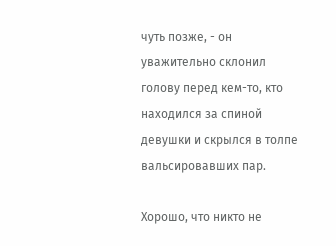чуть позже, - он уважительно склонил голову перед кем-то, кто находился за спиной девушки и скрылся в толпе вальсировавших пар.

Хорошо, что никто не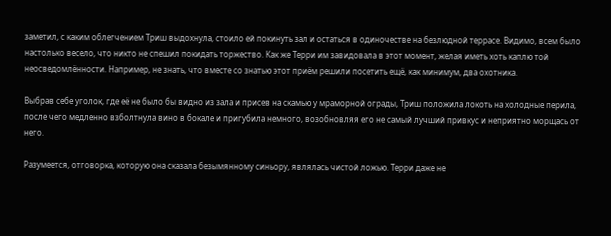заметил, с каким облегчением Триш выдохнула, стоило ей покинуть зал и остаться в одиночестве на безлюдной террасе. Видимо, всем было настолько весело, что никто не спешил покидать торжество. Как же Терри им завидовала в этот момент, желая иметь хоть каплю той неосведомлённости. Например, не знать, что вместе со знатью этот приём решили посетить ещё, как минимум, два охотника.

Выбрав себе уголок, где её не было бы видно из зала и присев на скамью у мраморной ограды, Триш положила локоть на холодные перила, после чего медленно взболтнула вино в бокале и пригубила немного, возобновляя его не самый лучший привкус и неприятно морщась от него.

Разумеется, отговорка, которую она сказала безымянному синьору, являлась чистой ложью. Терри даже не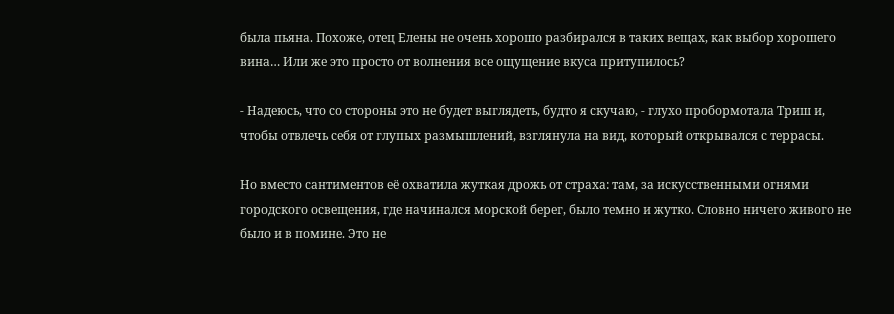была пьяна. Похоже, отец Елены не очень хорошо разбирался в таких вещах, как выбор хорошего вина… Или же это просто от волнения все ощущение вкуса притупилось?

- Надеюсь, что со стороны это не будет выглядеть, будто я скучаю, - глухо пробормотала Триш и, чтобы отвлечь себя от глупых размышлений, взглянула на вид, который открывался с террасы.

Но вместо сантиментов её охватила жуткая дрожь от страха: там, за искусственными огнями городского освещения, где начинался морской берег, было темно и жутко. Словно ничего живого не было и в помине. Это не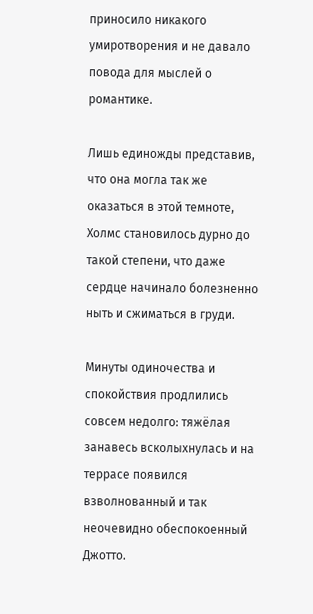приносило никакого умиротворения и не давало повода для мыслей о романтике.

Лишь единожды представив, что она могла так же оказаться в этой темноте, Холмс становилось дурно до такой степени, что даже сердце начинало болезненно ныть и сжиматься в груди.

Минуты одиночества и спокойствия продлились совсем недолго: тяжёлая занавесь всколыхнулась и на террасе появился взволнованный и так неочевидно обеспокоенный Джотто.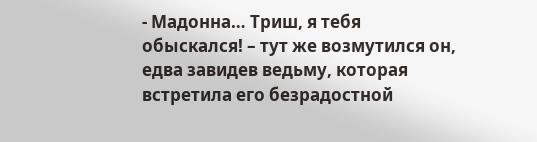- Мадонна… Триш, я тебя обыскался! – тут же возмутился он, едва завидев ведьму, которая встретила его безрадостной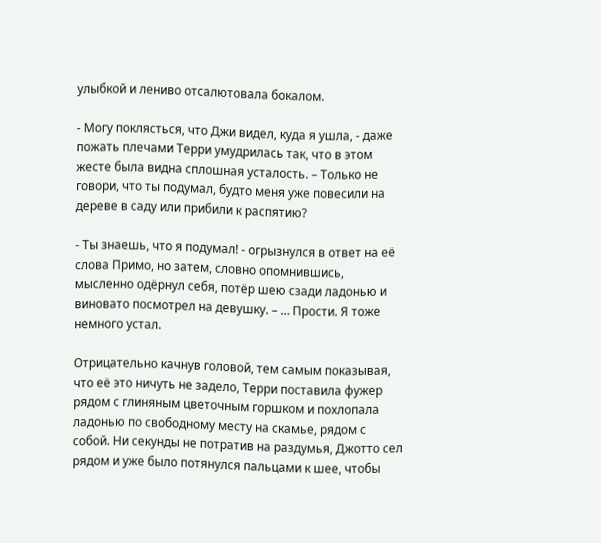улыбкой и лениво отсалютовала бокалом.

- Могу поклясться, что Джи видел, куда я ушла, - даже пожать плечами Терри умудрилась так, что в этом жесте была видна сплошная усталость. – Только не говори, что ты подумал, будто меня уже повесили на дереве в саду или прибили к распятию?

- Ты знаешь, что я подумал! - огрызнулся в ответ на её слова Примо, но затем, словно опомнившись, мысленно одёрнул себя, потёр шею сзади ладонью и виновато посмотрел на девушку. – … Прости. Я тоже немного устал.

Отрицательно качнув головой, тем самым показывая, что её это ничуть не задело, Терри поставила фужер рядом с глиняным цветочным горшком и похлопала ладонью по свободному месту на скамье, рядом с собой. Ни секунды не потратив на раздумья, Джотто сел рядом и уже было потянулся пальцами к шее, чтобы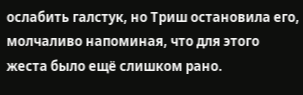ослабить галстук, но Триш остановила его, молчаливо напоминая, что для этого жеста было ещё слишком рано.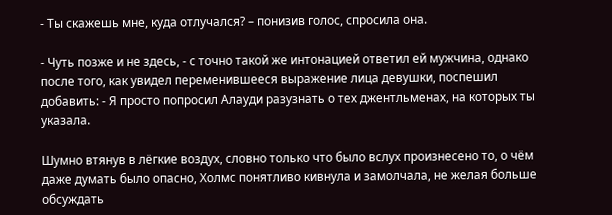- Ты скажешь мне, куда отлучался? – понизив голос, спросила она.

- Чуть позже и не здесь, - с точно такой же интонацией ответил ей мужчина, однако после того, как увидел переменившееся выражение лица девушки, поспешил добавить: - Я просто попросил Алауди разузнать о тех джентльменах, на которых ты указала.

Шумно втянув в лёгкие воздух, словно только что было вслух произнесено то, о чём даже думать было опасно, Холмс понятливо кивнула и замолчала, не желая больше обсуждать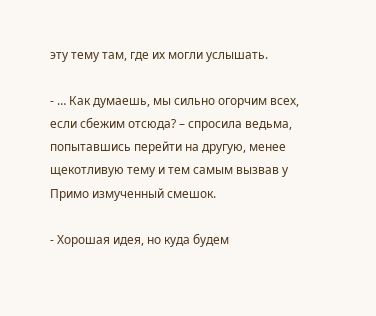эту тему там, где их могли услышать.

- … Как думаешь, мы сильно огорчим всех, если сбежим отсюда? – спросила ведьма, попытавшись перейти на другую, менее щекотливую тему и тем самым вызвав у Примо измученный смешок.

- Хорошая идея, но куда будем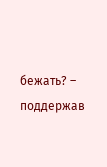бежать? – поддержав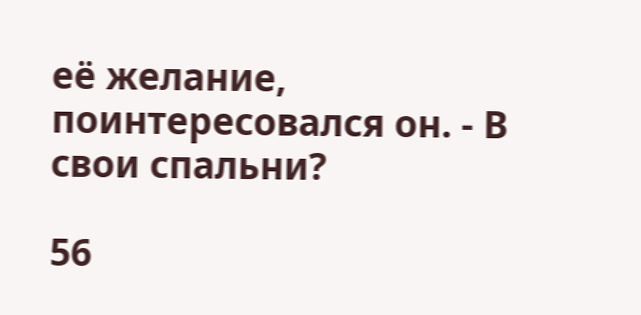её желание, поинтересовался он. - В свои спальни?

56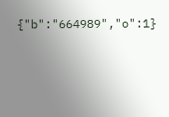{"b":"664989","o":1}